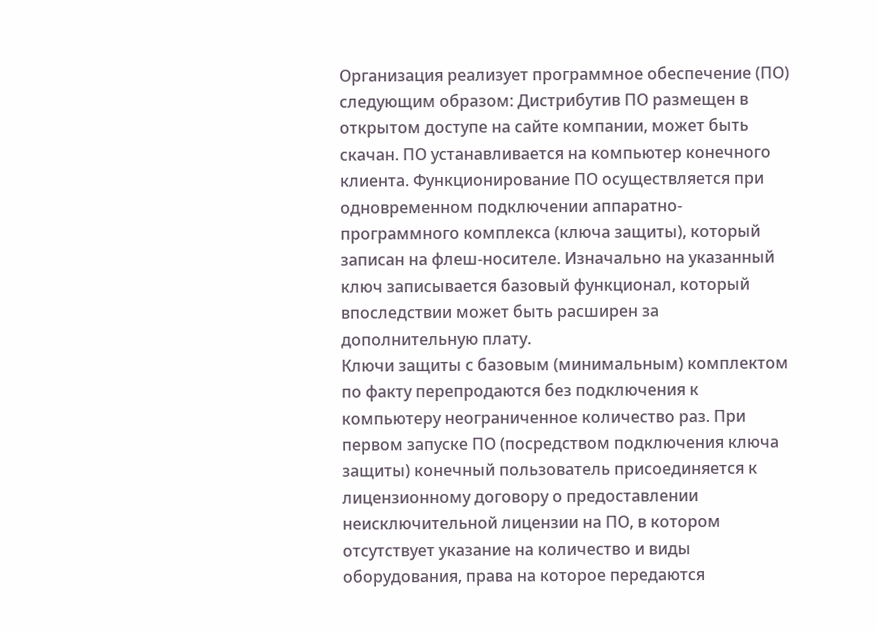Организация реализует программное обеспечение (ПО) следующим образом: Дистрибутив ПО размещен в открытом доступе на сайте компании, может быть скачан. ПО устанавливается на компьютер конечного клиента. Функционирование ПО осуществляется при одновременном подключении аппаратно-программного комплекса (ключа защиты), который записан на флеш-носителе. Изначально на указанный ключ записывается базовый функционал, который впоследствии может быть расширен за дополнительную плату.
Ключи защиты с базовым (минимальным) комплектом по факту перепродаются без подключения к компьютеру неограниченное количество раз. При первом запуске ПО (посредством подключения ключа защиты) конечный пользователь присоединяется к лицензионному договору о предоставлении неисключительной лицензии на ПО, в котором отсутствует указание на количество и виды оборудования, права на которое передаются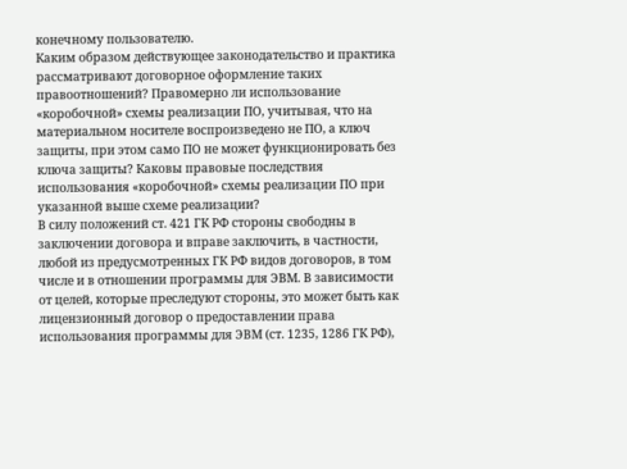конечному пользователю.
Каким образом действующее законодательство и практика рассматривают договорное оформление таких правоотношений? Правомерно ли использование «коробочной» схемы реализации ПО, учитывая, что на материальном носителе воспроизведено не ПО, а ключ защиты, при этом само ПО не может функционировать без ключа защиты? Каковы правовые последствия использования «коробочной» схемы реализации ПО при указанной выше схеме реализации?
В силу положений ст. 421 ГК РФ стороны свободны в заключении договора и вправе заключить, в частности, любой из предусмотренных ГК РФ видов договоров, в том числе и в отношении программы для ЭВМ. В зависимости от целей, которые преследуют стороны, это может быть как лицензионный договор о предоставлении права использования программы для ЭВМ (ст. 1235, 1286 ГК РФ),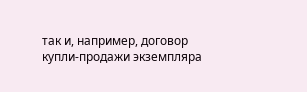так и, например, договор купли-продажи экземпляра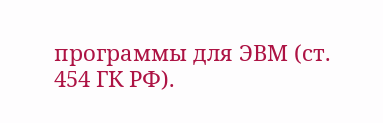программы для ЭВМ (ст. 454 ГК РФ).